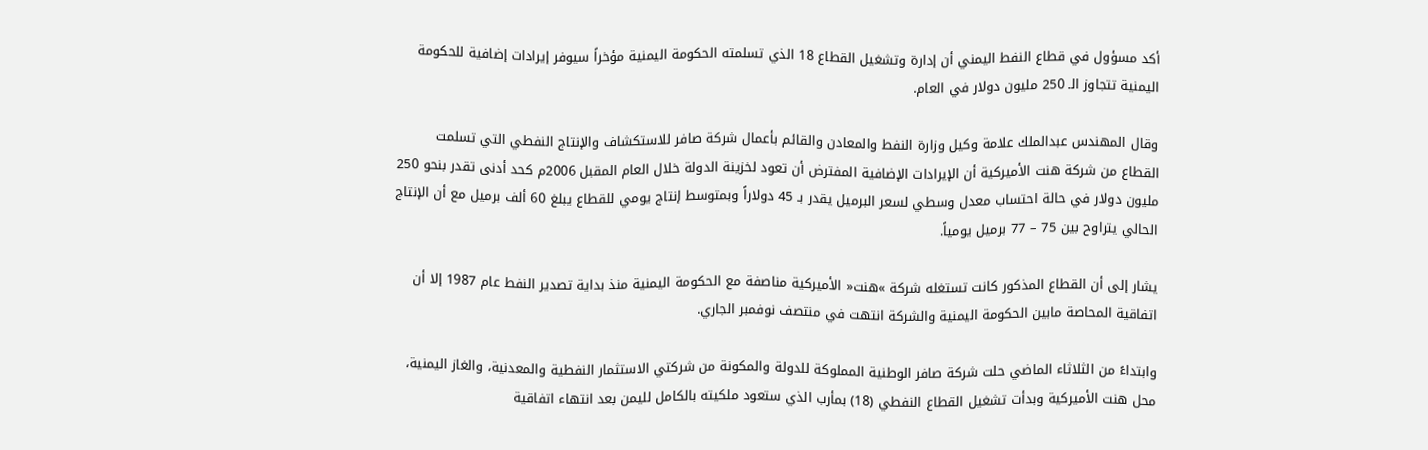أكد مسؤول في قطاع النفط اليمني أن إدارة وتشغيل القطاع 18 الذي تسلمته الحكومة اليمنية مؤخراً سيوفر إيرادات إضافية للحكومة اليمنية تتجاوز الـ 250 مليون دولار في العام.

وقال المهندس عبدالملك علامة وكيل وزارة النفط والمعادن والقائم بأعمال شركة صافر للاستكشاف والإنتاج النفطي التي تسلمت القطاع من شركة هنت الأميركية أن الإيرادات الإضافية المفترض أن تعود لخزينة الدولة خلال العام المقبل 2006م كحد أدنى تقدر بنحو 250 مليون دولار في حالة احتساب معدل وسطي لسعر البرميل يقدر بـ 45 دولاراً وبمتوسط إنتاج يومي للقطاع يبلغ 60 ألف برميل مع أن الإنتاج الحالي يتراوح بين 75 – 77 برميل يومياً.

يشار إلى أن القطاع المذكور كانت تستغله شركة »هنت« الأميركية مناصفة مع الحكومة اليمنية منذ بداية تصدير النفط عام 1987 إلا أن اتفاقية المحاصة مابين الحكومة اليمنية والشركة انتهت في منتصف نوفمبر الجاري.

وابتداءً من الثلاثاء الماضي حلت شركة صافر الوطنية المملوكة للدولة والمكونة من شركتي الاستثمار النفطية والمعدنية، والغاز اليمنية، محل هنت الأميركية وبدأت تشغيل القطاع النفطي (18) بمأرب الذي ستعود ملكيته بالكامل لليمن بعد انتهاء اتفاقية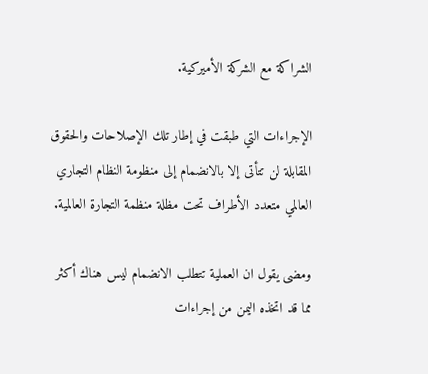الشراكة مع الشركة الأميركية.

الإجراءات التي طبقت في إطار تلك الإصلاحات والحقوق المقابلة لن تتأتى إلا بالانضمام إلى منظومة النظام التجاري العالمي متعدد الأطراف تحت مظلة منظمة التجارة العالمية.

ومضى يقول ان العملية تتطلب الانضمام ليس هناك أكثر مما قد اتخذه اليمن من إجراءات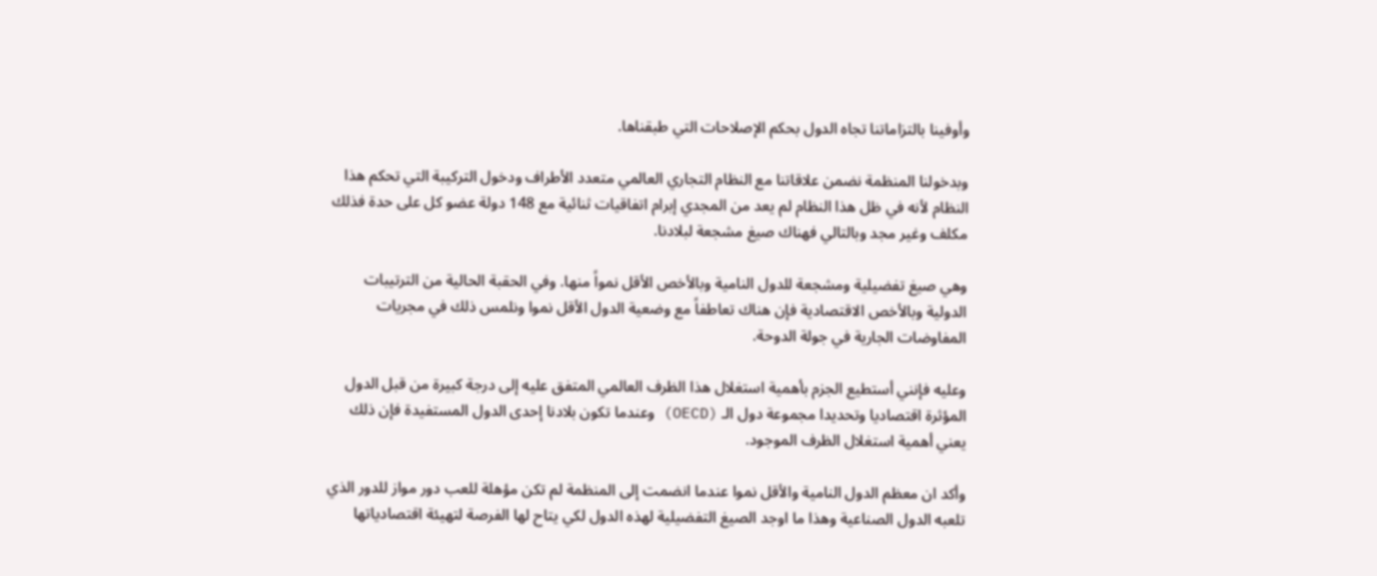وأوفينا بالتزاماتنا تجاه الدول بحكم الإصلاحات التي طبقناها.

وبدخولنا المنظمة نضمن علاقاتنا مع النظام التجاري العالمي متعدد الأطراف ودخول التركيبة التي تحكم هذا النظام لأنه في ظل هذا النظام لم يعد من المجدي إبرام اتفاقيات ثنائية مع 148 دولة عضو كل على حدة فذلك مكلف وغير مجد وبالتالي فهناك صيغ مشجعة لبلادنا.

وهي صيغ تفضيلية ومشجعة للدول النامية وبالأخص الأقل نمواً منها. وفي الحقبة الحالية من الترتيبات الدولية وبالأخص الاقتصادية فإن هناك تعاطفاً مع وضعية الدول الأقل نموا ونلمس ذلك في مجريات المفاوضات الجارية في جولة الدوحة.

وعليه فإنني أستطيع الجزم بأهمية استغلال هذا الظرف العالمي المتفق عليه إلى درجة كبيرة من قبل الدول المؤثرة اقتصاديا وتحديدا مجموعة دول الـ (OECD) وعندما تكون بلادنا إحدى الدول المستفيدة فإن ذلك يعني أهمية استغلال الظرف الموجود.

وأكد ان معظم الدول النامية والأقل نموا عندما انضمت إلى المنظمة لم تكن مؤهلة للعب دور مواز للدور الذي تلعبه الدول الصناعية وهذا ما اوجد الصيغ التفضيلية لهذه الدول لكي يتاح لها الفرصة لتهيئة اقتصادياتها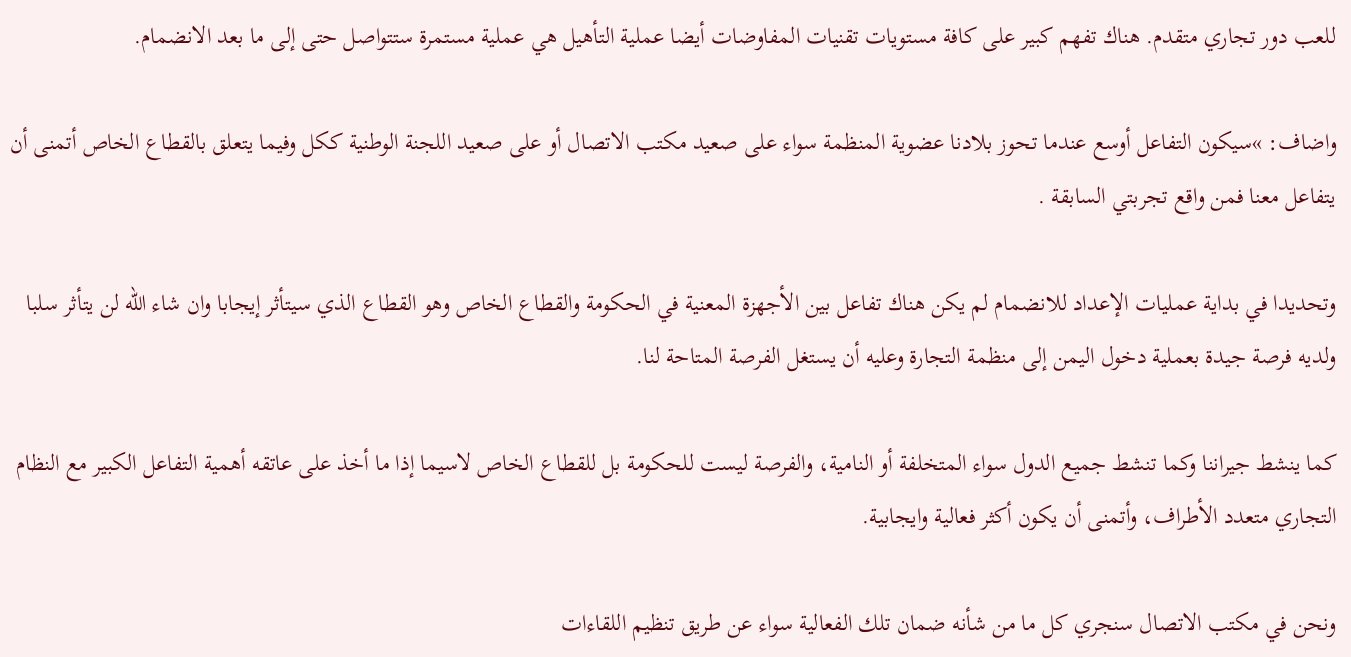للعب دور تجاري متقدم. هناك تفهم كبير على كافة مستويات تقنيات المفاوضات أيضا عملية التأهيل هي عملية مستمرة ستتواصل حتى إلى ما بعد الانضمام.

واضاف: »سيكون التفاعل أوسع عندما تحوز بلادنا عضوية المنظمة سواء على صعيد مكتب الاتصال أو على صعيد اللجنة الوطنية ككل وفيما يتعلق بالقطاع الخاص أتمنى أن يتفاعل معنا فمن واقع تجربتي السابقة .

وتحديدا في بداية عمليات الإعداد للانضمام لم يكن هناك تفاعل بين الأجهزة المعنية في الحكومة والقطاع الخاص وهو القطاع الذي سيتأثر إيجابا وان شاء الله لن يتأثر سلبا ولديه فرصة جيدة بعملية دخول اليمن إلى منظمة التجارة وعليه أن يستغل الفرصة المتاحة لنا.

كما ينشط جيراننا وكما تنشط جميع الدول سواء المتخلفة أو النامية، والفرصة ليست للحكومة بل للقطاع الخاص لاسيما إذا ما أخذ على عاتقه أهمية التفاعل الكبير مع النظام التجاري متعدد الأطراف، وأتمنى أن يكون أكثر فعالية وايجابية.

ونحن في مكتب الاتصال سنجري كل ما من شأنه ضمان تلك الفعالية سواء عن طريق تنظيم اللقاءات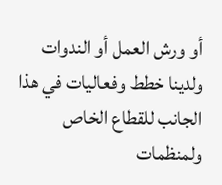أو ورش العمل أو الندوات ولدينا خطط وفعاليات في هذا الجانب للقطاع الخاص ولمنظمات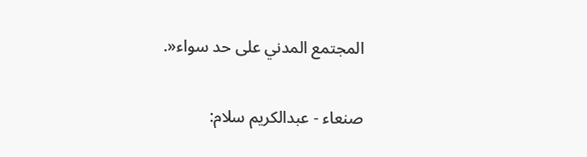المجتمع المدني على حد سواء«.

صنعاء - عبدالكريم سلام: